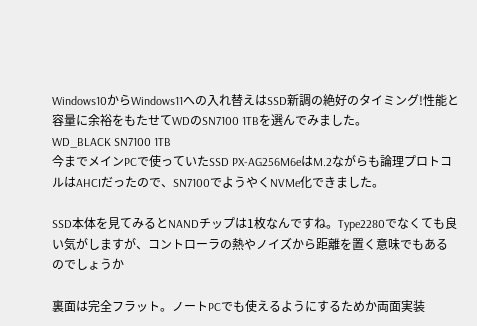Windows10からWindows11への入れ替えはSSD新調の絶好のタイミング!性能と容量に余裕をもたせてWDのSN7100 1TBを選んでみました。
WD_BLACK SN7100 1TB
今までメインPCで使っていたSSD PX-AG256M6eはM.2ながらも論理プロトコルはAHCIだったので、SN7100でようやくNVMe化できました。

SSD本体を見てみるとNANDチップは1枚なんですね。Type2280でなくても良い気がしますが、コントローラの熱やノイズから距離を置く意味でもあるのでしょうか

裏面は完全フラット。ノートPCでも使えるようにするためか両面実装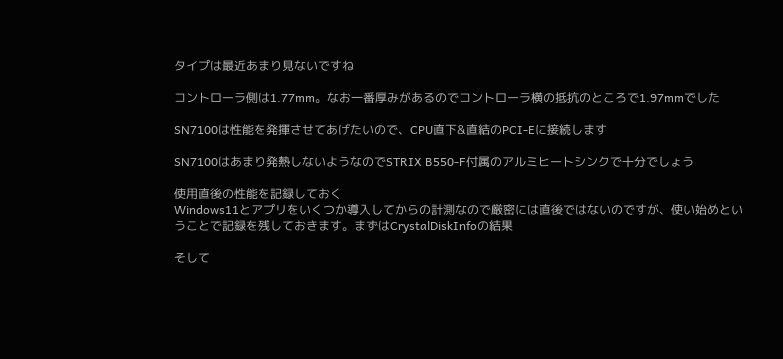タイプは最近あまり見ないですね

コントローラ側は1.77mm。なお一番厚みがあるのでコントローラ横の抵抗のところで1.97mmでした

SN7100は性能を発揮させてあげたいので、CPU直下&直結のPCI-Eに接続します

SN7100はあまり発熱しないようなのでSTRIX B550-F付属のアルミヒートシンクで十分でしょう

使用直後の性能を記録しておく
Windows11とアプリをいくつか導入してからの計測なので厳密には直後ではないのですが、使い始めということで記録を残しておきます。まずはCrystalDiskInfoの結果

そして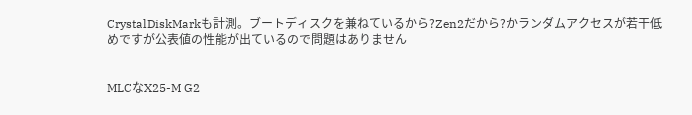CrystalDiskMarkも計測。ブートディスクを兼ねているから?Zen2だから?かランダムアクセスが若干低めですが公表値の性能が出ているので問題はありません


MLCなX25-M G2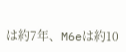は約7年、M6eは約10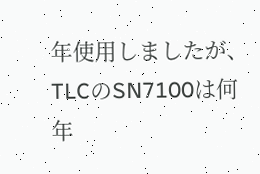年使用しましたが、TLCのSN7100は何年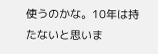使うのかな。10年は持たないと思いま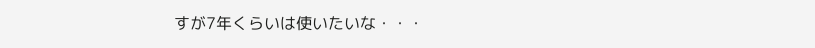すが7年くらいは使いたいな・・・